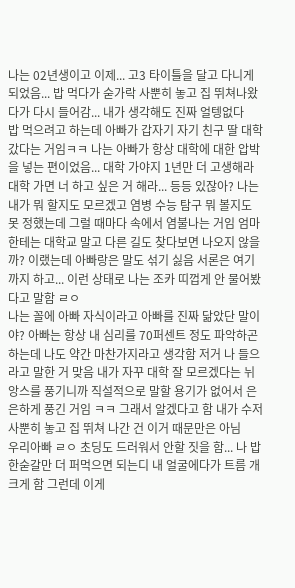나는 02년생이고 이제... 고3 타이틀을 달고 다니게 되었음... 밥 먹다가 숟가락 사뿐히 놓고 집 뛰쳐나왔다가 다시 들어감... 내가 생각해도 진짜 얼텡없다
밥 먹으려고 하는데 아빠가 갑자기 자기 친구 딸 대학 갔다는 거임ㅋㅋ 나는 아빠가 항상 대학에 대한 압박을 넣는 편이었음... 대학 가야지 1년만 더 고생해라 대학 가면 너 하고 싶은 거 해라... 등등 있잖아? 나는 내가 뭐 할지도 모르겠고 염병 수능 탐구 뭐 볼지도 못 정했는데 그럴 때마다 속에서 염불나는 거임 엄마한테는 대학교 말고 다른 길도 찾다보면 나오지 않을까? 이랬는데 아빠랑은 말도 섞기 싫음 서론은 여기까지 하고... 이런 상태로 나는 조카 띠껍게 안 물어봤다고 말함 ㄹㅇ
나는 꼴에 아빠 자식이라고 아빠를 진짜 닮았단 말이야? 아빠는 항상 내 심리를 70퍼센트 정도 파악하곤 하는데 나도 약간 마찬가지라고 생각함 저거 나 들으라고 말한 거 맞음 내가 자꾸 대학 잘 모르겠다는 뉘앙스를 풍기니까 직설적으로 말할 용기가 없어서 은은하게 풍긴 거임 ㅋㅋ 그래서 알겠다고 함 내가 수저 사뿐히 놓고 집 뛰쳐 나간 건 이거 때문만은 아님
우리아빠 ㄹㅇ 초딩도 드러워서 안할 짓을 함... 나 밥 한숟갈만 더 퍼먹으면 되는디 내 얼굴에다가 트름 개크게 함 그런데 이게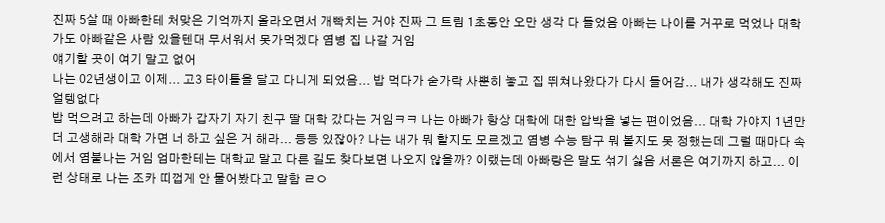진짜 5살 때 아빠한테 처맞은 기억까지 올라오면서 개빡치는 거야 진짜 그 트림 1초동안 오만 생각 다 들었음 아빠는 나이를 거꾸로 먹었나 대학가도 아빠같은 사람 있을텐대 무서워서 못가먹겠다 염병 집 나갈 거임
얘기할 곳이 여기 말고 없어
나는 02년생이고 이제... 고3 타이틀을 달고 다니게 되었음... 밥 먹다가 숟가락 사뿐히 놓고 집 뛰쳐나왔다가 다시 들어감... 내가 생각해도 진짜 얼텡없다
밥 먹으려고 하는데 아빠가 갑자기 자기 친구 딸 대학 갔다는 거임ㅋㅋ 나는 아빠가 항상 대학에 대한 압박을 넣는 편이었음... 대학 가야지 1년만 더 고생해라 대학 가면 너 하고 싶은 거 해라... 등등 있잖아? 나는 내가 뭐 할지도 모르겠고 염병 수능 탐구 뭐 볼지도 못 정했는데 그럴 때마다 속에서 염불나는 거임 엄마한테는 대학교 말고 다른 길도 찾다보면 나오지 않을까? 이랬는데 아빠랑은 말도 섞기 싫음 서론은 여기까지 하고... 이런 상태로 나는 조카 띠껍게 안 물어봤다고 말함 ㄹㅇ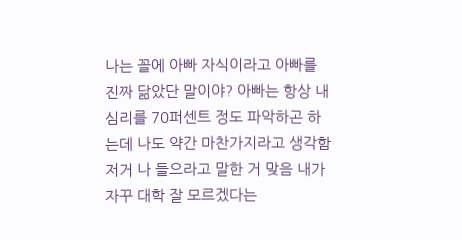나는 꼴에 아빠 자식이라고 아빠를 진짜 닮았단 말이야? 아빠는 항상 내 심리를 70퍼센트 정도 파악하곤 하는데 나도 약간 마찬가지라고 생각함 저거 나 들으라고 말한 거 맞음 내가 자꾸 대학 잘 모르겠다는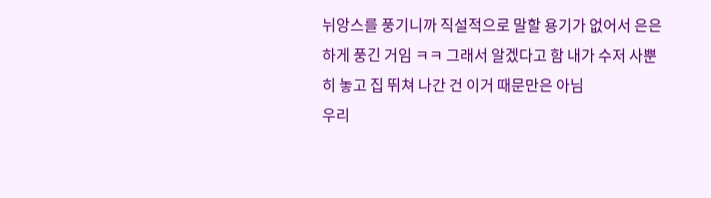뉘앙스를 풍기니까 직설적으로 말할 용기가 없어서 은은하게 풍긴 거임 ㅋㅋ 그래서 알겠다고 함 내가 수저 사뿐히 놓고 집 뛰쳐 나간 건 이거 때문만은 아님
우리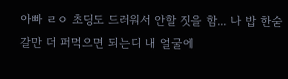아빠 ㄹㅇ 초딩도 드러워서 안할 짓을 함... 나 밥 한숟갈만 더 퍼먹으면 되는디 내 얼굴에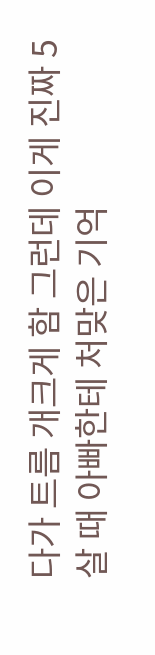다가 트름 개크게 함 그런데 이게 진짜 5살 때 아빠한테 처맞은 기억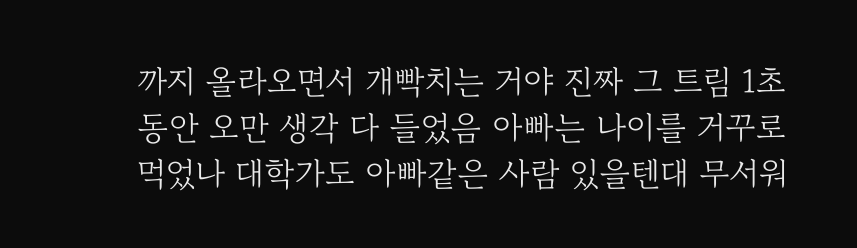까지 올라오면서 개빡치는 거야 진짜 그 트림 1초동안 오만 생각 다 들었음 아빠는 나이를 거꾸로 먹었나 대학가도 아빠같은 사람 있을텐대 무서워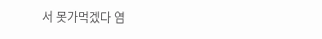서 못가먹겠다 염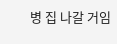병 집 나갈 거임